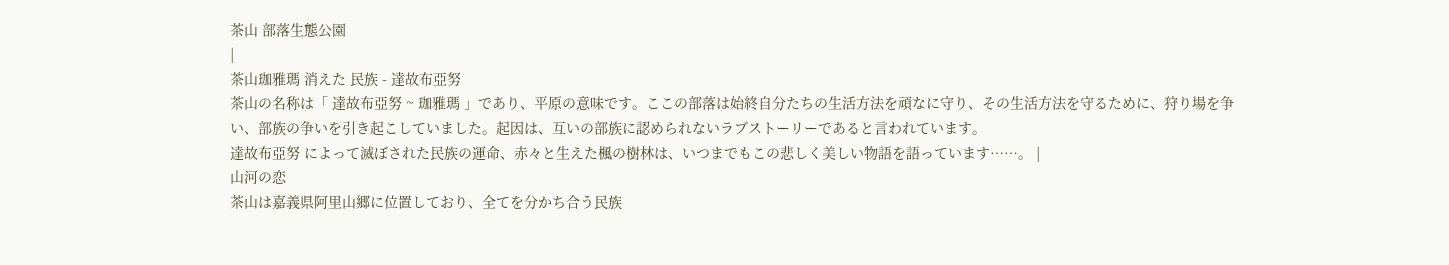茶山 部落生態公園
|
茶山珈雅瑪 消えた 民族 - 達故布亞努
茶山の名称は「 達故布亞努 ~ 珈雅瑪 」であり、平原の意味です。ここの部落は始終自分たちの生活方法を頑なに守り、その生活方法を守るために、狩り場を争い、部族の争いを引き起こしていました。起因は、互いの部族に認められないラブストーリーであると言われています。
達故布亞努 によって滅ぼされた民族の運命、赤々と生えた楓の樹林は、いつまでもこの悲しく美しい物語を語っています……。 |
山河の恋
茶山は嘉義県阿里山郷に位置しており、全てを分かち合う民族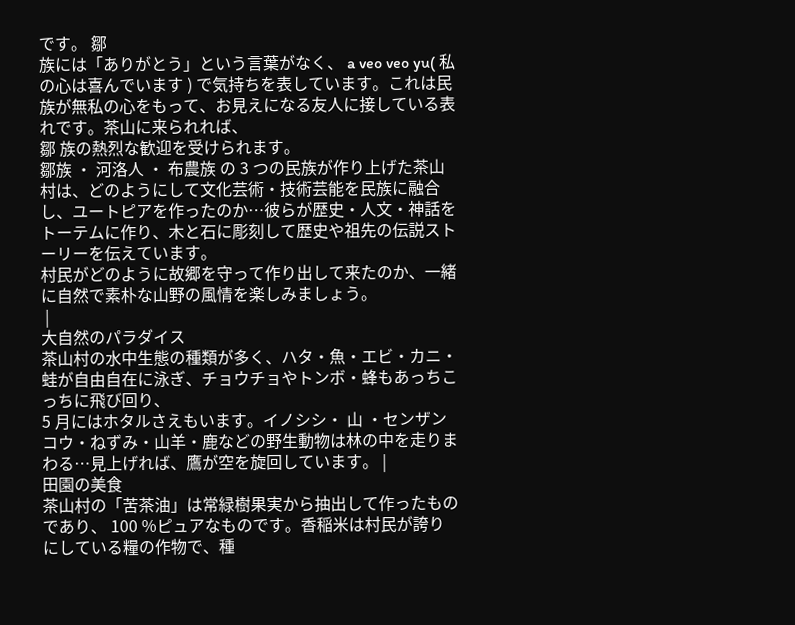です。 鄒
族には「ありがとう」という言葉がなく、 a veo veo yu( 私の心は喜んでいます ) で気持ちを表しています。これは民族が無私の心をもって、お見えになる友人に接している表れです。茶山に来られれば、
鄒 族の熱烈な歓迎を受けられます。
鄒族 ・ 河洛人 ・ 布農族 の 3 つの民族が作り上げた茶山村は、どのようにして文化芸術・技術芸能を民族に融合し、ユートピアを作ったのか…彼らが歴史・人文・神話をトーテムに作り、木と石に彫刻して歴史や祖先の伝説ストーリーを伝えています。
村民がどのように故郷を守って作り出して来たのか、一緒に自然で素朴な山野の風情を楽しみましょう。
 |
大自然のパラダイス
茶山村の水中生態の種類が多く、ハタ・魚・エビ・カニ・蛙が自由自在に泳ぎ、チョウチョやトンボ・蜂もあっちこっちに飛び回り、
5 月にはホタルさえもいます。イノシシ・ 山 ・センザンコウ・ねずみ・山羊・鹿などの野生動物は林の中を走りまわる…見上げれば、鷹が空を旋回しています。 |
田園の美食
茶山村の「苦茶油」は常緑樹果実から抽出して作ったものであり、 100 %ピュアなものです。香稲米は村民が誇りにしている糧の作物で、種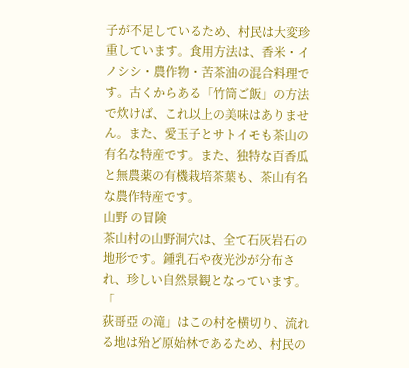子が不足しているため、村民は大変珍重しています。食用方法は、香米・イノシシ・農作物・苦茶油の混合料理です。古くからある「竹筒ご飯」の方法で炊けば、これ以上の美味はありません。また、愛玉子とサトイモも茶山の有名な特産です。また、独特な百香瓜と無農薬の有機栽培茶葉も、茶山有名な農作特産です。
山野 の冒険
茶山村の山野洞穴は、全て石灰岩石の地形です。鍾乳石や夜光沙が分布され、珍しい自然景観となっています。「
荻哥亞 の滝」はこの村を横切り、流れる地は殆ど原始林であるため、村民の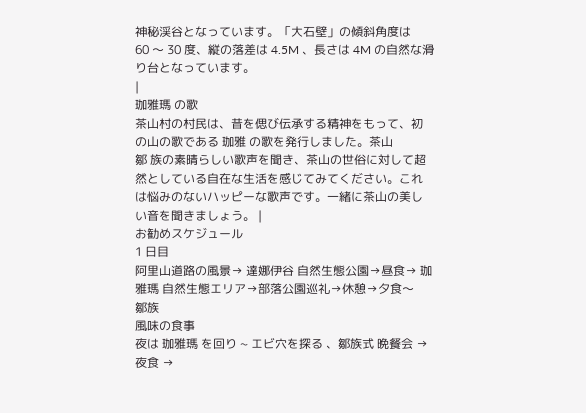神秘渓谷となっています。「大石壁」の傾斜角度は
60 〜 30 度、縦の落差は 4.5M 、長さは 4M の自然な滑り台となっています。
|
珈雅瑪 の歌
茶山村の村民は、昔を偲び伝承する精神をもって、初の山の歌である 珈雅 の歌を発行しました。茶山
鄒 族の素晴らしい歌声を聞き、茶山の世俗に対して超然としている自在な生活を感じてみてください。これは悩みのないハッピーな歌声です。一緒に茶山の美しい音を聞きましょう。 |
お勧めスケジュール
1 日目
阿里山道路の風景→ 達娜伊谷 自然生態公園→昼食→ 珈雅瑪 自然生態エリア→部落公園巡礼→休憩→夕食〜
鄒族
風味の食事
夜は 珈雅瑪 を回り ~ エビ穴を探る 、鄒族式 晩餐会 → 夜食 →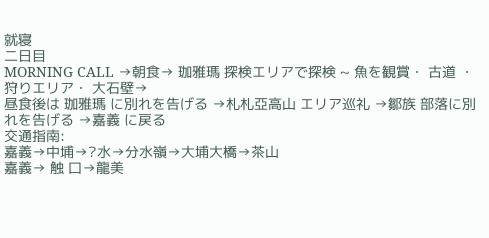就寝
二日目
MORNING CALL →朝食→ 珈雅瑪 探検エリアで探検 ~ 魚を観賞・ 古道 ・狩りエリア・ 大石壁→
昼食後は 珈雅瑪 に別れを告げる →札札亞高山 エリア巡礼 →鄒族 部落に別れを告げる →嘉義 に戻る
交通指南:
嘉義→中埔→?水→分水嶺→大埔大橋→茶山
嘉義→ 触 口→龍美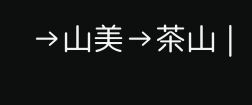→山美→茶山 |